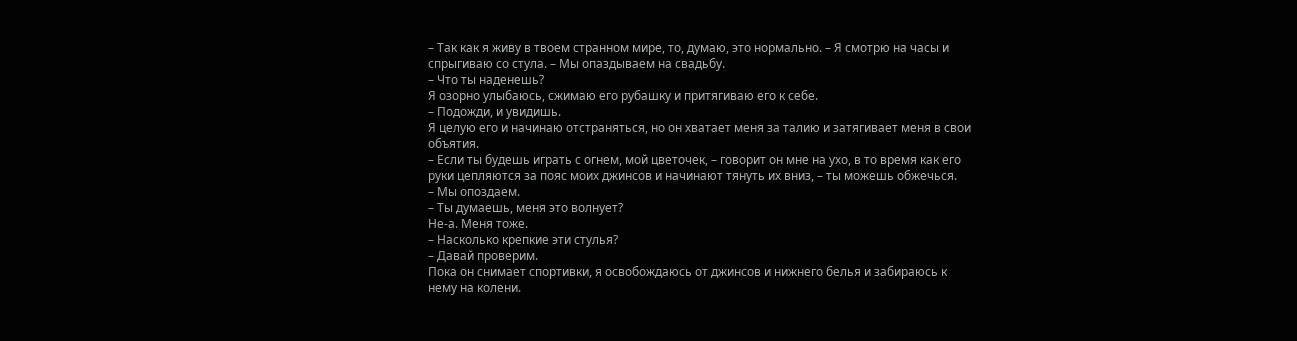– Так как я живу в твоем странном мире, то, думаю, это нормально. – Я смотрю на часы и спрыгиваю со стула. – Мы опаздываем на свадьбу.
– Что ты наденешь?
Я озорно улыбаюсь, сжимаю его рубашку и притягиваю его к себе.
– Подожди, и увидишь.
Я целую его и начинаю отстраняться, но он хватает меня за талию и затягивает меня в свои объятия.
– Если ты будешь играть с огнем, мой цветочек, – говорит он мне на ухо, в то время как его руки цепляются за пояс моих джинсов и начинают тянуть их вниз, – ты можешь обжечься.
– Мы опоздаем.
– Ты думаешь, меня это волнует?
Не-а. Меня тоже.
– Насколько крепкие эти стулья?
– Давай проверим.
Пока он снимает спортивки, я освобождаюсь от джинсов и нижнего белья и забираюсь к нему на колени.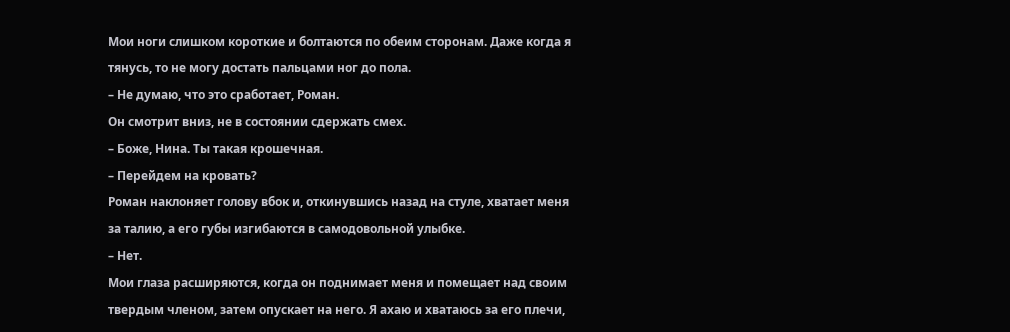Мои ноги слишком короткие и болтаются по обеим сторонам. Даже когда я тянусь, то не могу достать пальцами ног до пола.
– Не думаю, что это сработает, Роман.
Он смотрит вниз, не в состоянии сдержать смех.
– Боже, Нина. Ты такая крошечная.
– Перейдем на кровать?
Роман наклоняет голову вбок и, откинувшись назад на стуле, хватает меня за талию, а его губы изгибаются в самодовольной улыбке.
– Нет.
Мои глаза расширяются, когда он поднимает меня и помещает над своим твердым членом, затем опускает на него. Я ахаю и хватаюсь за его плечи,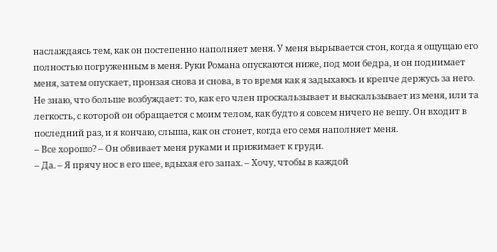наслаждаясь тем, как он постепенно наполняет меня. У меня вырывается стон, когда я ощущаю его полностью погруженным в меня. Руки Романа опускаются ниже, под мои бедра, и он поднимает меня, затем опускает, пронзая снова и снова, в то время как я задыхаюсь и крепче держусь за него. Не знаю, что больше возбуждает: то, как его член проскальзывает и выскальзывает из меня, или та легкость, с которой он обращается с моим телом, как будто я совсем ничего не вешу. Он входит в последний раз, и я кончаю, слыша, как он стонет, когда его семя наполняет меня.
– Все хорошо? – Он обвивает меня руками и прижимает к груди.
– Да. – Я прячу нос в его шее, вдыхая его запах. – Хочу, чтобы в каждой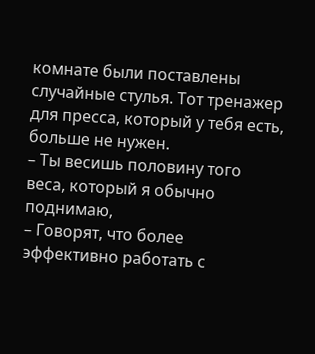комнате были поставлены случайные стулья. Тот тренажер для пресса, который у тебя есть, больше не нужен.
– Ты весишь половину того веса, который я обычно поднимаю,
– Говорят, что более эффективно работать с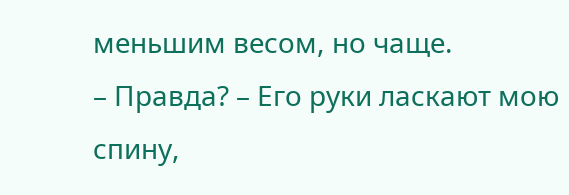меньшим весом, но чаще.
– Правда? – Его руки ласкают мою спину,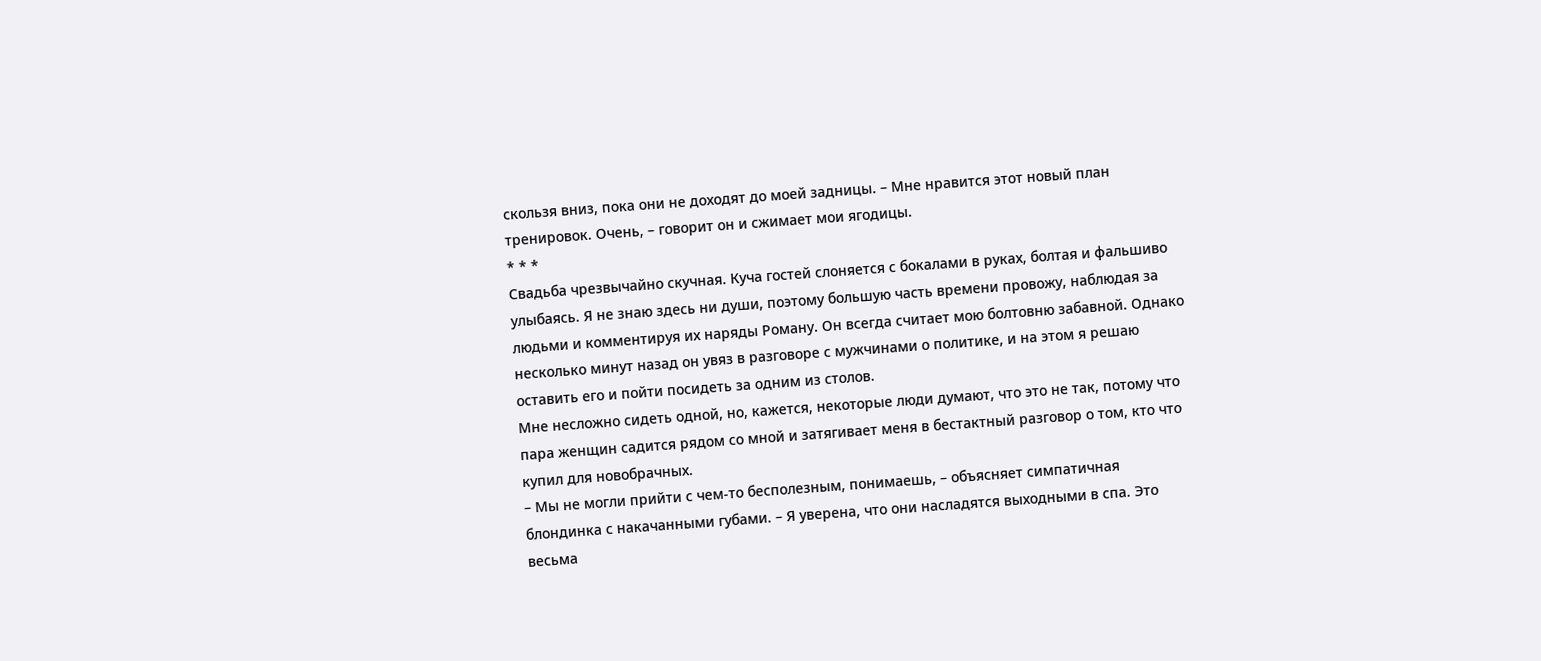скользя вниз, пока они не доходят до моей задницы. – Мне нравится этот новый план тренировок. Очень, – говорит он и сжимает мои ягодицы.
* * *
Свадьба чрезвычайно скучная. Куча гостей слоняется с бокалами в руках, болтая и фальшиво улыбаясь. Я не знаю здесь ни души, поэтому большую часть времени провожу, наблюдая за людьми и комментируя их наряды Роману. Он всегда считает мою болтовню забавной. Однако несколько минут назад он увяз в разговоре с мужчинами о политике, и на этом я решаю оставить его и пойти посидеть за одним из столов.
Мне несложно сидеть одной, но, кажется, некоторые люди думают, что это не так, потому что пара женщин садится рядом со мной и затягивает меня в бестактный разговор о том, кто что купил для новобрачных.
– Мы не могли прийти с чем-то бесполезным, понимаешь, – объясняет симпатичная блондинка с накачанными губами. – Я уверена, что они насладятся выходными в спа. Это весьма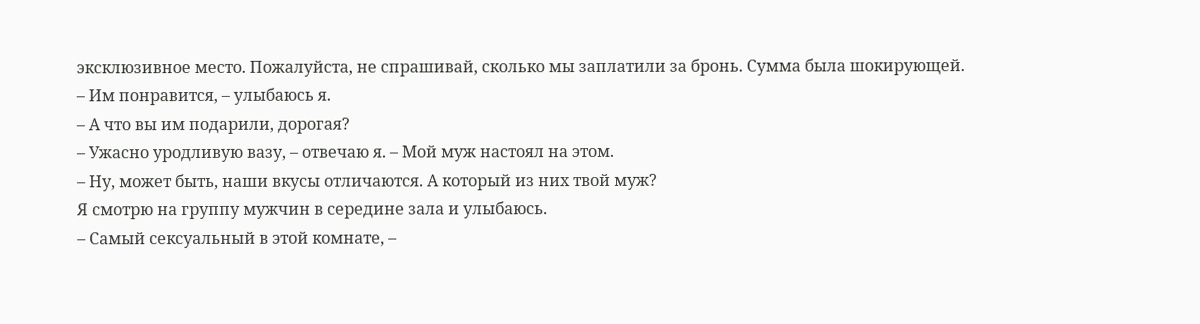эксклюзивное место. Пожалуйста, не спрашивай, сколько мы заплатили за бронь. Сумма была шокирующей.
– Им понравится, – улыбаюсь я.
– А что вы им подарили, дорогая?
– Ужасно уродливую вазу, – отвечаю я. – Мой муж настоял на этом.
– Ну, может быть, наши вкусы отличаются. А который из них твой муж?
Я смотрю на группу мужчин в середине зала и улыбаюсь.
– Самый сексуальный в этой комнате, –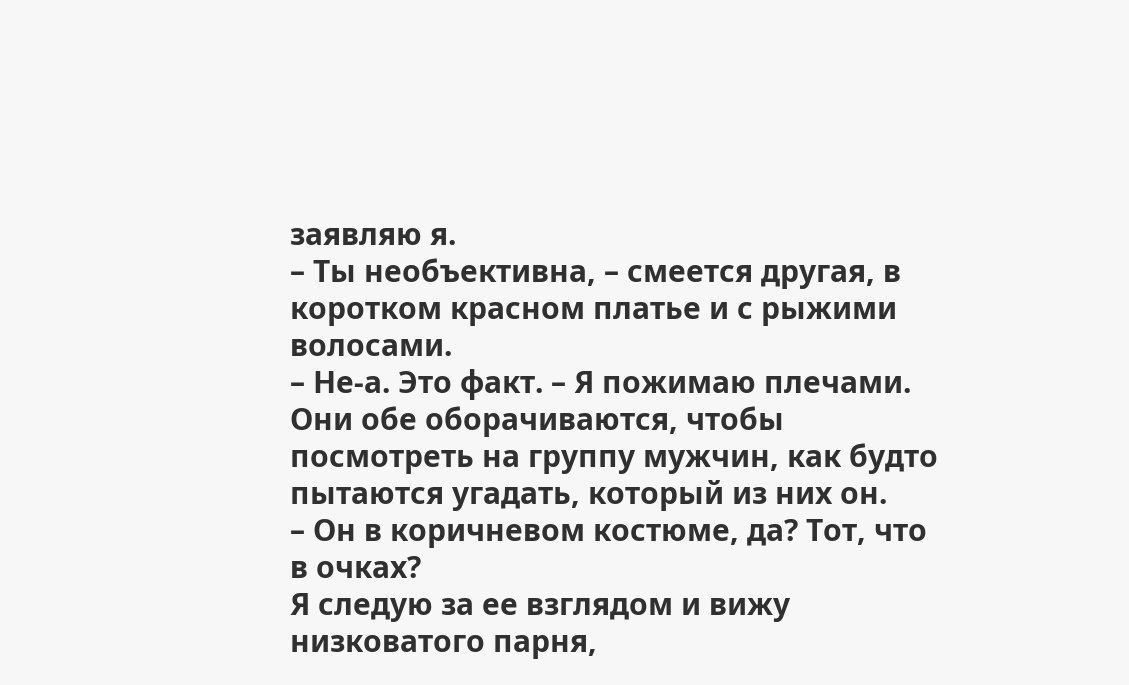заявляю я.
– Ты необъективна, – смеется другая, в коротком красном платье и с рыжими волосами.
– Не-а. Это факт. – Я пожимаю плечами.
Они обе оборачиваются, чтобы посмотреть на группу мужчин, как будто пытаются угадать, который из них он.
– Он в коричневом костюме, да? Тот, что в очках?
Я следую за ее взглядом и вижу низковатого парня,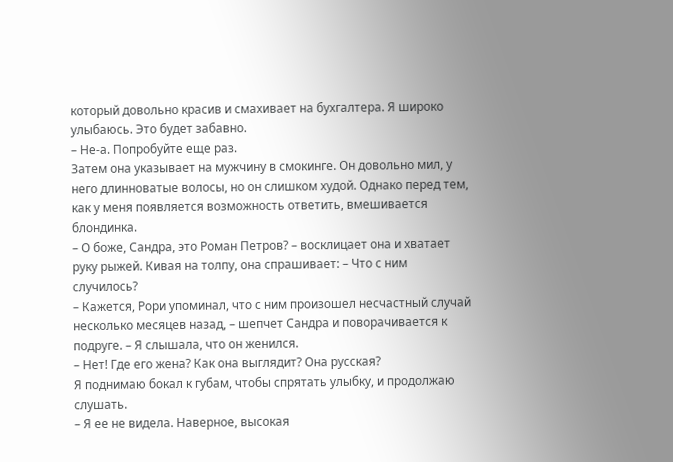который довольно красив и смахивает на бухгалтера. Я широко улыбаюсь. Это будет забавно.
– Не-а. Попробуйте еще раз.
Затем она указывает на мужчину в смокинге. Он довольно мил, у него длинноватые волосы, но он слишком худой. Однако перед тем, как у меня появляется возможность ответить, вмешивается блондинка.
– О боже, Сандра, это Роман Петров? – восклицает она и хватает руку рыжей. Кивая на толпу, она спрашивает: – Что с ним случилось?
– Кажется, Рори упоминал, что с ним произошел несчастный случай несколько месяцев назад, – шепчет Сандра и поворачивается к подруге. – Я слышала, что он женился.
– Нет! Где его жена? Как она выглядит? Она русская?
Я поднимаю бокал к губам, чтобы спрятать улыбку, и продолжаю слушать.
– Я ее не видела. Наверное, высокая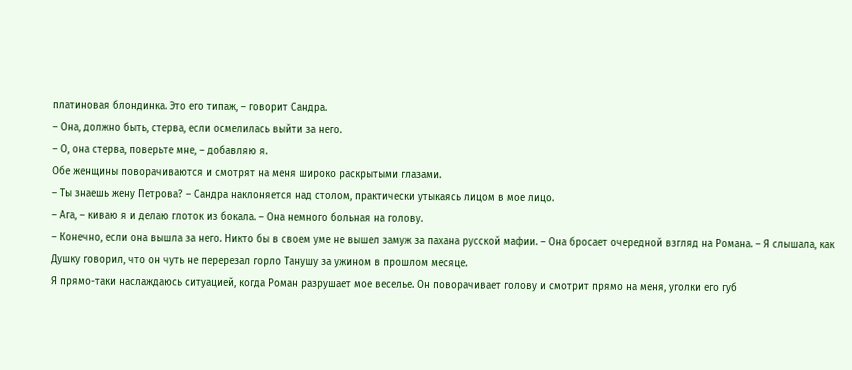платиновая блондинка. Это его типаж, – говорит Сандра.
– Она, должно быть, стерва, если осмелилась выйти за него.
– О, она стерва, поверьте мне, – добавляю я.
Обе женщины поворачиваются и смотрят на меня широко раскрытыми глазами.
– Ты знаешь жену Петрова? – Сандра наклоняется над столом, практически утыкаясь лицом в мое лицо.
– Ага, – киваю я и делаю глоток из бокала. – Она немного больная на голову.
– Конечно, если она вышла за него. Никто бы в своем уме не вышел замуж за пахана русской мафии. – Она бросает очередной взгляд на Романа. – Я слышала, как Душку говорил, что он чуть не перерезал горло Танушу за ужином в прошлом месяце.
Я прямо-таки наслаждаюсь ситуацией, когда Роман разрушает мое веселье. Он поворачивает голову и смотрит прямо на меня, уголки его губ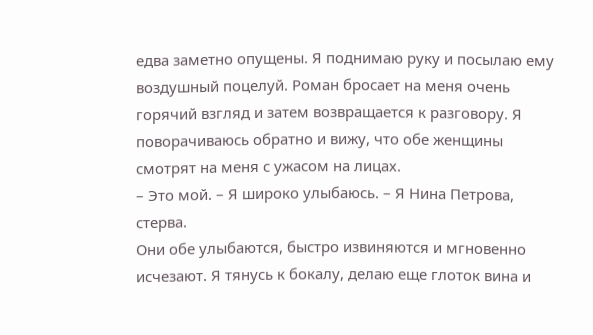едва заметно опущены. Я поднимаю руку и посылаю ему воздушный поцелуй. Роман бросает на меня очень горячий взгляд и затем возвращается к разговору. Я поворачиваюсь обратно и вижу, что обе женщины смотрят на меня с ужасом на лицах.
– Это мой. – Я широко улыбаюсь. – Я Нина Петрова, стерва.
Они обе улыбаются, быстро извиняются и мгновенно исчезают. Я тянусь к бокалу, делаю еще глоток вина и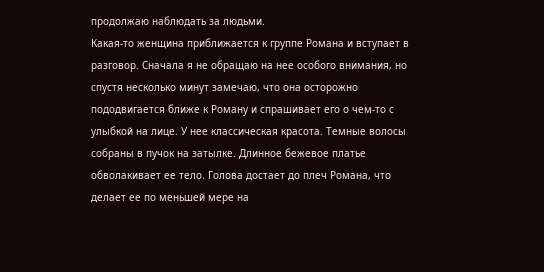продолжаю наблюдать за людьми.
Какая-то женщина приближается к группе Романа и вступает в разговор. Сначала я не обращаю на нее особого внимания, но спустя несколько минут замечаю, что она осторожно пододвигается ближе к Роману и спрашивает его о чем-то с улыбкой на лице. У нее классическая красота. Темные волосы собраны в пучок на затылке. Длинное бежевое платье обволакивает ее тело. Голова достает до плеч Романа, что делает ее по меньшей мере на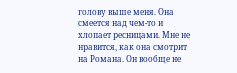голову выше меня. Она смеется над чем-то и хлопает ресницами. Мне не нравится, как она смотрит на Романа. Он вообще не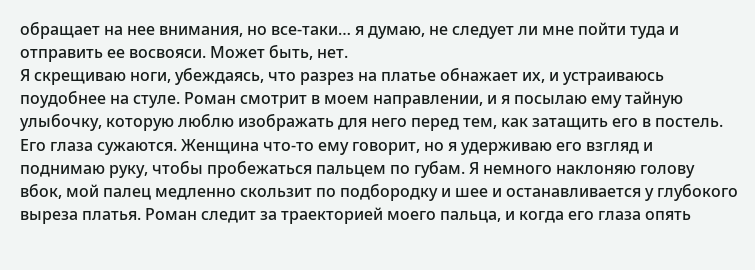обращает на нее внимания, но все-таки… я думаю, не следует ли мне пойти туда и отправить ее восвояси. Может быть, нет.
Я скрещиваю ноги, убеждаясь, что разрез на платье обнажает их, и устраиваюсь поудобнее на стуле. Роман смотрит в моем направлении, и я посылаю ему тайную улыбочку, которую люблю изображать для него перед тем, как затащить его в постель. Его глаза сужаются. Женщина что-то ему говорит, но я удерживаю его взгляд и поднимаю руку, чтобы пробежаться пальцем по губам. Я немного наклоняю голову вбок, мой палец медленно скользит по подбородку и шее и останавливается у глубокого выреза платья. Роман следит за траекторией моего пальца, и когда его глаза опять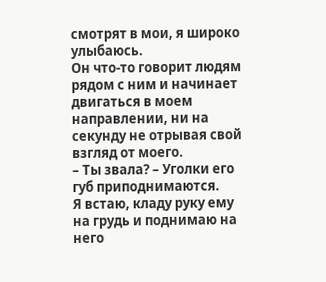смотрят в мои, я широко улыбаюсь.
Он что-то говорит людям рядом с ним и начинает двигаться в моем направлении, ни на секунду не отрывая свой взгляд от моего.
– Ты звала? – Уголки его губ приподнимаются.
Я встаю, кладу руку ему на грудь и поднимаю на него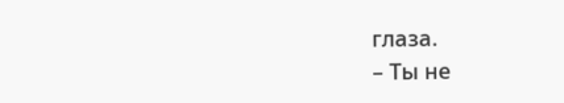глаза.
– Ты не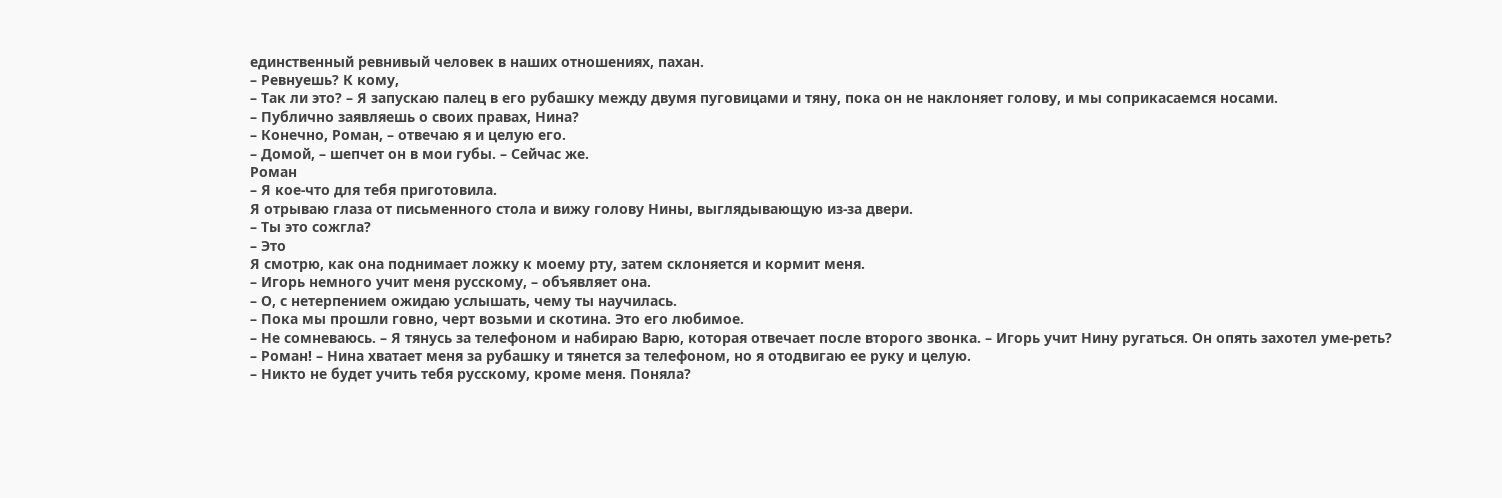единственный ревнивый человек в наших отношениях, пахан.
– Ревнуешь? К кому,
– Так ли это? – Я запускаю палец в его рубашку между двумя пуговицами и тяну, пока он не наклоняет голову, и мы соприкасаемся носами.
– Публично заявляешь о своих правах, Нина?
– Конечно, Роман, – отвечаю я и целую его.
– Домой, – шепчет он в мои губы. – Сейчас же.
Роман
– Я кое-что для тебя приготовила.
Я отрываю глаза от письменного стола и вижу голову Нины, выглядывающую из-за двери.
– Ты это сожгла?
– Это
Я смотрю, как она поднимает ложку к моему рту, затем склоняется и кормит меня.
– Игорь немного учит меня русскому, – объявляет она.
– О, с нетерпением ожидаю услышать, чему ты научилась.
– Пока мы прошли говно, черт возьми и скотина. Это его любимое.
– Не сомневаюсь. – Я тянусь за телефоном и набираю Варю, которая отвечает после второго звонка. – Игорь учит Нину ругаться. Он опять захотел уме-реть?
– Роман! – Нина хватает меня за рубашку и тянется за телефоном, но я отодвигаю ее руку и целую.
– Никто не будет учить тебя русскому, кроме меня. Поняла?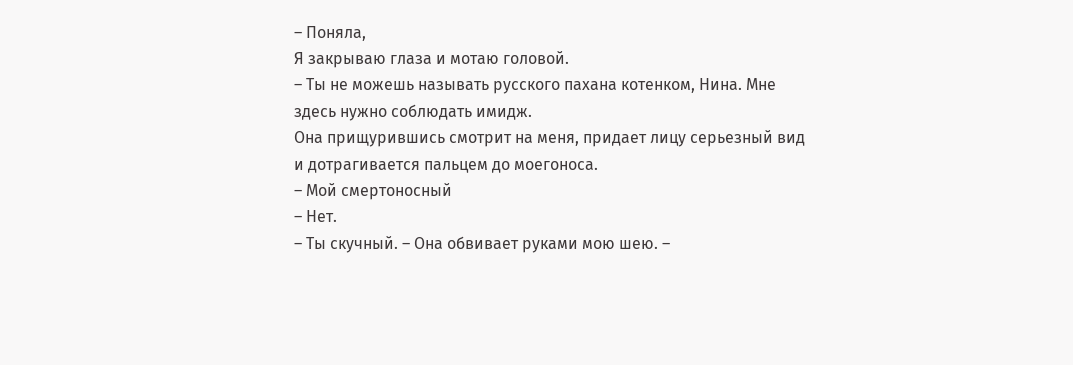– Поняла,
Я закрываю глаза и мотаю головой.
– Ты не можешь называть русского пахана котенком, Нина. Мне здесь нужно соблюдать имидж.
Она прищурившись смотрит на меня, придает лицу серьезный вид и дотрагивается пальцем до моегоноса.
– Мой смертоносный
– Нет.
– Ты скучный. – Она обвивает руками мою шею. –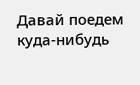Давай поедем куда-нибудь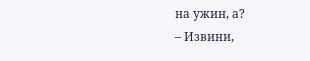на ужин, а?
– Извини,